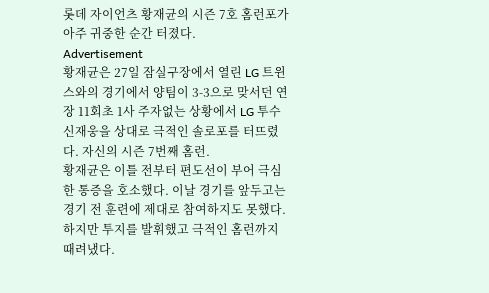롯데 자이언츠 황재균의 시즌 7호 홈런포가 아주 귀중한 순간 터졌다.
Advertisement
황재균은 27일 잠실구장에서 열린 LG 트윈스와의 경기에서 양팀이 3-3으로 맞서던 연장 11회초 1사 주자없는 상황에서 LG 투수 신재웅을 상대로 극적인 솔로포를 터뜨렸다. 자신의 시즌 7번째 홈런.
황재균은 이틀 전부터 편도선이 부어 극심한 통증을 호소했다. 이날 경기를 앞두고는 경기 전 훈련에 제대로 참여하지도 못했다. 하지만 투지를 발휘했고 극적인 홈런까지 때려냈다.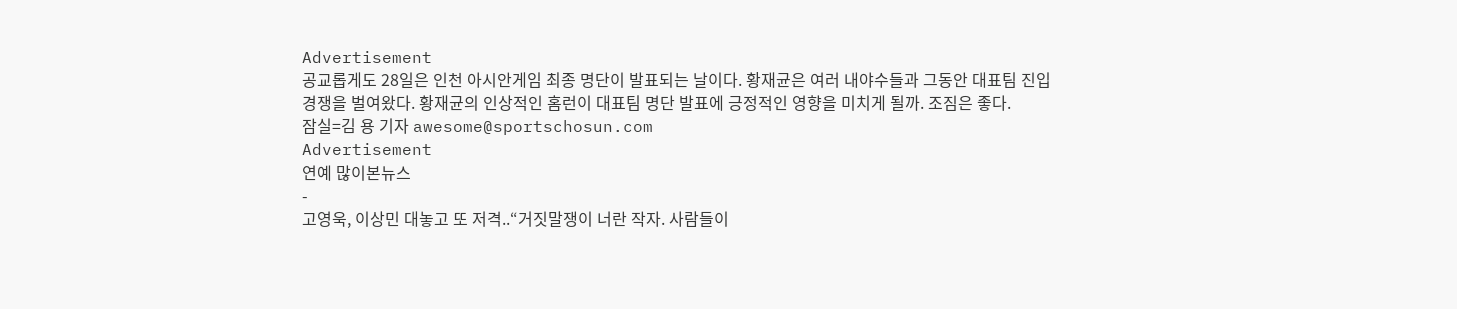Advertisement
공교롭게도 28일은 인천 아시안게임 최종 명단이 발표되는 날이다. 황재균은 여러 내야수들과 그동안 대표팀 진입 경쟁을 벌여왔다. 황재균의 인상적인 홈런이 대표팀 명단 발표에 긍정적인 영향을 미치게 될까. 조짐은 좋다.
잠실=김 용 기자 awesome@sportschosun.com
Advertisement
연예 많이본뉴스
-
고영욱, 이상민 대놓고 또 저격..“거짓말쟁이 너란 작자. 사람들이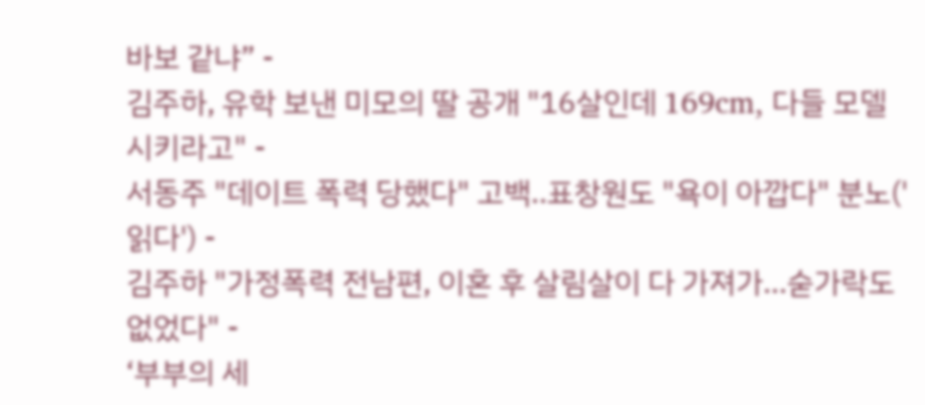바보 같냐” -
김주하, 유학 보낸 미모의 딸 공개 "16살인데 169cm, 다들 모델 시키라고" -
서동주 "데이트 폭력 당했다" 고백..표창원도 "욕이 아깝다" 분노('읽다') -
김주하 "가정폭력 전남편, 이혼 후 살림살이 다 가져가…숟가락도 없었다" -
‘부부의 세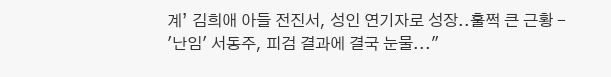계’ 김희애 아들 전진서, 성인 연기자로 성장..훌쩍 큰 근황 -
'난임' 서동주, 피검 결과에 결국 눈물..."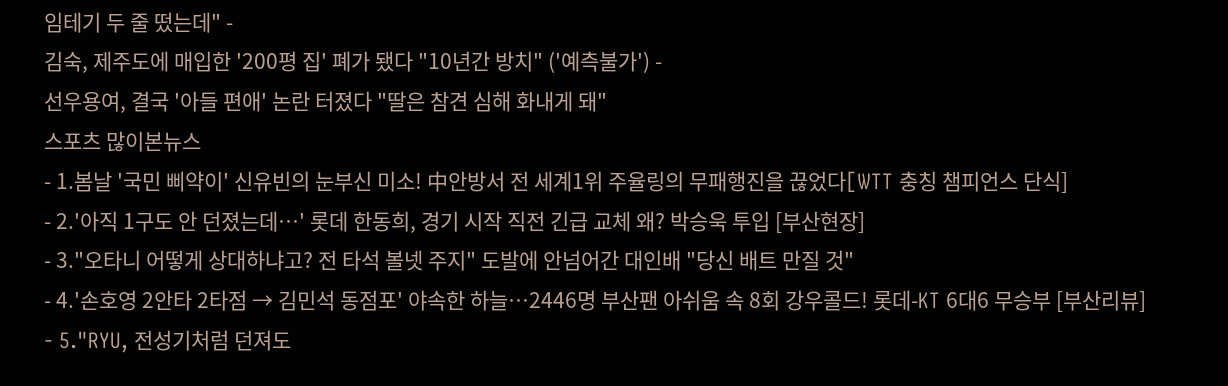임테기 두 줄 떴는데" -
김숙, 제주도에 매입한 '200평 집' 폐가 됐다 "10년간 방치" ('예측불가') -
선우용여, 결국 '아들 편애' 논란 터졌다 "딸은 참견 심해 화내게 돼"
스포츠 많이본뉴스
- 1.봄날 '국민 삐약이' 신유빈의 눈부신 미소! 中안방서 전 세계1위 주율링의 무패행진을 끊었다[WTT 충칭 챔피언스 단식]
- 2.'아직 1구도 안 던졌는데…' 롯데 한동희, 경기 시작 직전 긴급 교체 왜? 박승욱 투입 [부산현장]
- 3."오타니 어떻게 상대하냐고? 전 타석 볼넷 주지" 도발에 안넘어간 대인배 "당신 배트 만질 것"
- 4.'손호영 2안타 2타점 → 김민석 동점포' 야속한 하늘…2446명 부산팬 아쉬움 속 8회 강우콜드! 롯데-KT 6대6 무승부 [부산리뷰]
- 5."RYU, 전성기처럼 던져도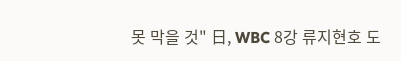못 막을 것" 日, WBC 8강 류지현호 도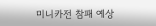미니카전 참패 예상